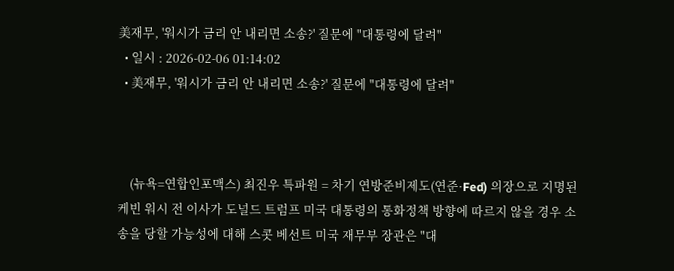美재무, '워시가 금리 안 내리면 소송?' 질문에 "대통령에 달려"
  • 일시 : 2026-02-06 01:14:02
  • 美재무, '워시가 금리 안 내리면 소송?' 질문에 "대통령에 달려"



    (뉴욕=연합인포맥스) 최진우 특파원 = 차기 연방준비제도(연준·Fed) 의장으로 지명된 케빈 워시 전 이사가 도널드 트럼프 미국 대통령의 통화정책 방향에 따르지 않을 경우 소송을 당할 가능성에 대해 스콧 베선트 미국 재무부 장관은 "대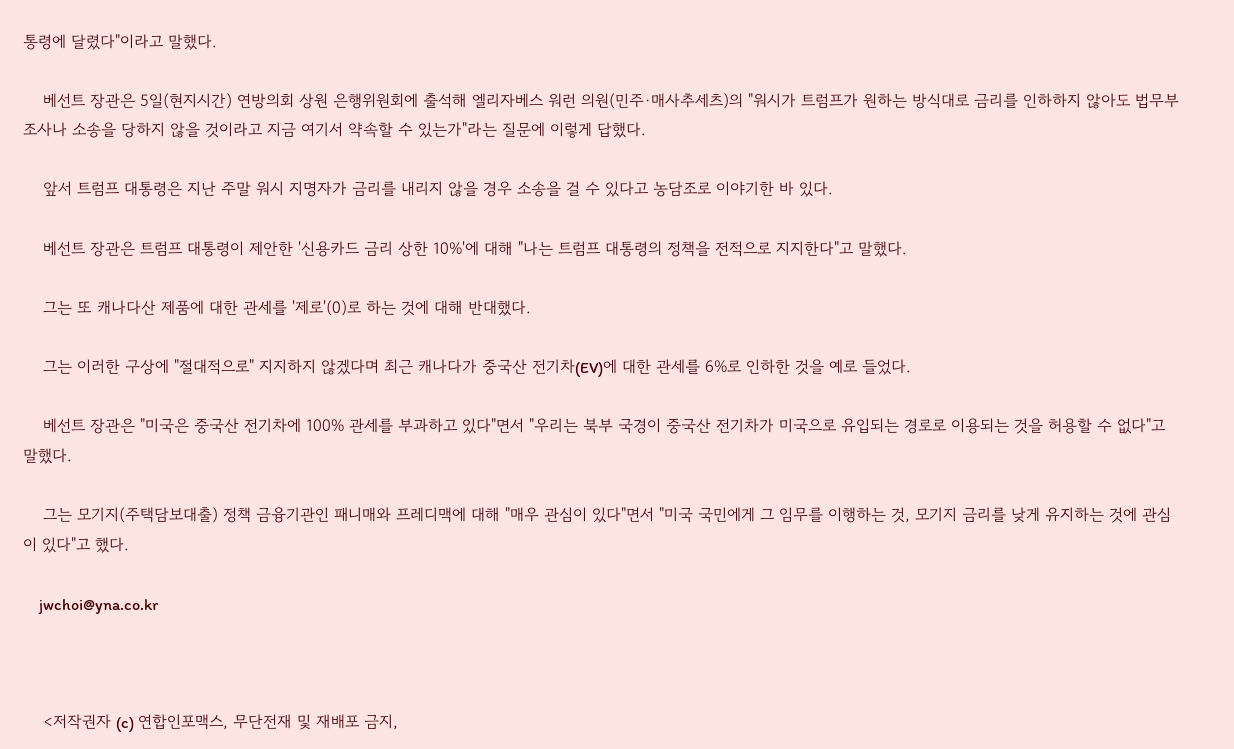통령에 달렸다"이라고 말했다.

    베선트 장관은 5일(현지시간) 연방의회 상원 은행위원회에 출석해 엘리자베스 워런 의원(민주·매사추세츠)의 "워시가 트럼프가 원하는 방식대로 금리를 인하하지 않아도 법무부 조사나 소송을 당하지 않을 것이라고 지금 여기서 약속할 수 있는가"라는 질문에 이렇게 답했다.

    앞서 트럼프 대통령은 지난 주말 워시 지명자가 금리를 내리지 않을 경우 소송을 걸 수 있다고 농담조로 이야기한 바 있다.

    베선트 장관은 트럼프 대통령이 제안한 '신용카드 금리 상한 10%'에 대해 "나는 트럼프 대통령의 정책을 전적으로 지지한다"고 말했다.

    그는 또 캐나다산 제품에 대한 관세를 '제로'(0)로 하는 것에 대해 반대했다.

    그는 이러한 구상에 "절대적으로" 지지하지 않겠다며 최근 캐나다가 중국산 전기차(EV)에 대한 관세를 6%로 인하한 것을 예로 들었다.

    베선트 장관은 "미국은 중국산 전기차에 100% 관세를 부과하고 있다"면서 "우리는 북부 국경이 중국산 전기차가 미국으로 유입되는 경로로 이용되는 것을 허용할 수 없다"고 말했다.

    그는 모기지(주택담보대출) 정책 금융기관인 패니매와 프레디맥에 대해 "매우 관심이 있다"면서 "미국 국민에게 그 임무를 이행하는 것, 모기지 금리를 낮게 유지하는 것에 관심이 있다"고 했다.

    jwchoi@yna.co.kr



    <저작권자 (c) 연합인포맥스, 무단전재 및 재배포 금지,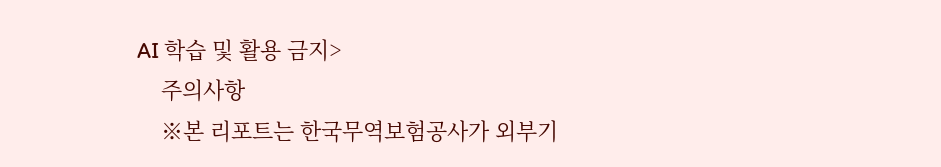AI 학습 및 활용 금지>
    주의사항
    ※본 리포트는 한국무역보험공사가 외부기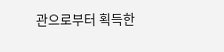관으로부터 획득한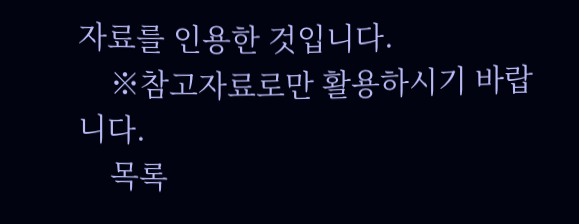자료를 인용한 것입니다.
    ※참고자료로만 활용하시기 바랍니다.
    목록